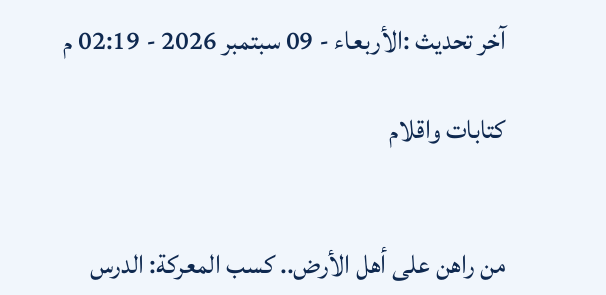آخر تحديث :الأربعاء - 09 سبتمبر 2026 - 02:19 م

كتابات واقلام


من راهن على أهل الأرض.. كسب المعركة: الدرس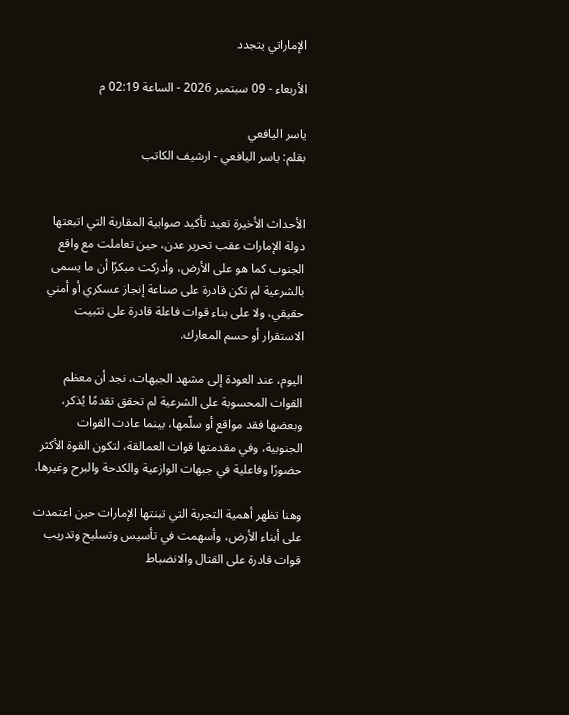الإماراتي يتجدد

الأربعاء - 09 سبتمبر 2026 - الساعة 02:19 م

ياسر اليافعي
بقلم: ياسر اليافعي - ارشيف الكاتب


الأحداث الأخيرة تعيد تأكيد صوابية المقاربة التي اتبعتها دولة الإمارات عقب تحرير عدن، حين تعاملت مع واقع الجنوب كما هو على الأرض، وأدركت مبكرًا أن ما يسمى بالشرعية لم تكن قادرة على صناعة إنجاز عسكري أو أمني حقيقي، ولا على بناء قوات فاعلة قادرة على تثبيت الاستقرار أو حسم المعارك.

اليوم، عند العودة إلى مشهد الجبهات، نجد أن معظم القوات المحسوبة على الشرعية لم تحقق تقدمًا يُذكر، وبعضها فقد مواقع أو سلّمها، بينما عادت القوات الجنوبية، وفي مقدمتها قوات العمالقة، لتكون القوة الأكثر حضورًا وفاعلية في جبهات الوازعية والكدحة والبرح وغيرها.

وهنا تظهر أهمية التجربة التي تبنتها الإمارات حين اعتمدت على أبناء الأرض، وأسهمت في تأسيس وتسليح وتدريب قوات قادرة على القتال والانضباط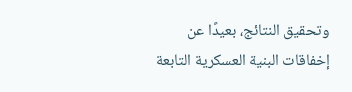وتحقيق النتائج، بعيدًا عن إخفاقات البنية العسكرية التابعة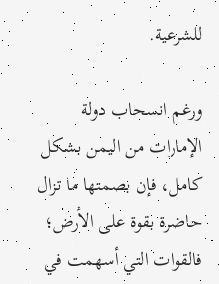للشرعية.

ورغم انسحاب دولة الإمارات من اليمن بشكل كامل، فإن بصمتها ما تزال حاضرة بقوة على الأرض؛ فالقوات التي أسهمت في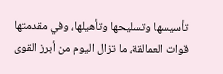تأسيسها وتسليحها وتأهيلها، وفي مقدمتها قوات العمالقة، ما تزال اليوم من أبرز القوى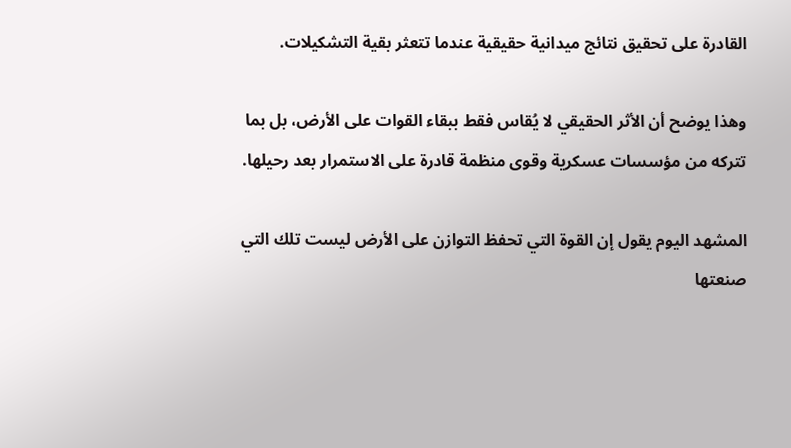القادرة على تحقيق نتائج ميدانية حقيقية عندما تتعثر بقية التشكيلات.

وهذا يوضح أن الأثر الحقيقي لا يُقاس فقط ببقاء القوات على الأرض، بل بما تتركه من مؤسسات عسكرية وقوى منظمة قادرة على الاستمرار بعد رحيلها.

المشهد اليوم يقول إن القوة التي تحفظ التوازن على الأرض ليست تلك التي صنعتها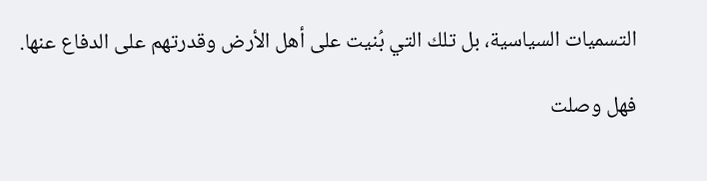التسميات السياسية، بل تلك التي بُنيت على أهل الأرض وقدرتهم على الدفاع عنها.

فهل وصلت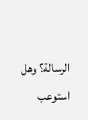الرسالة؟ وهل استوعب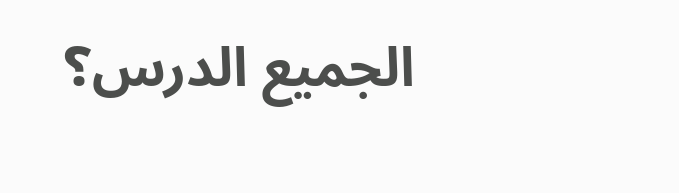الجميع الدرس؟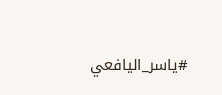#ياسر_اليافعي